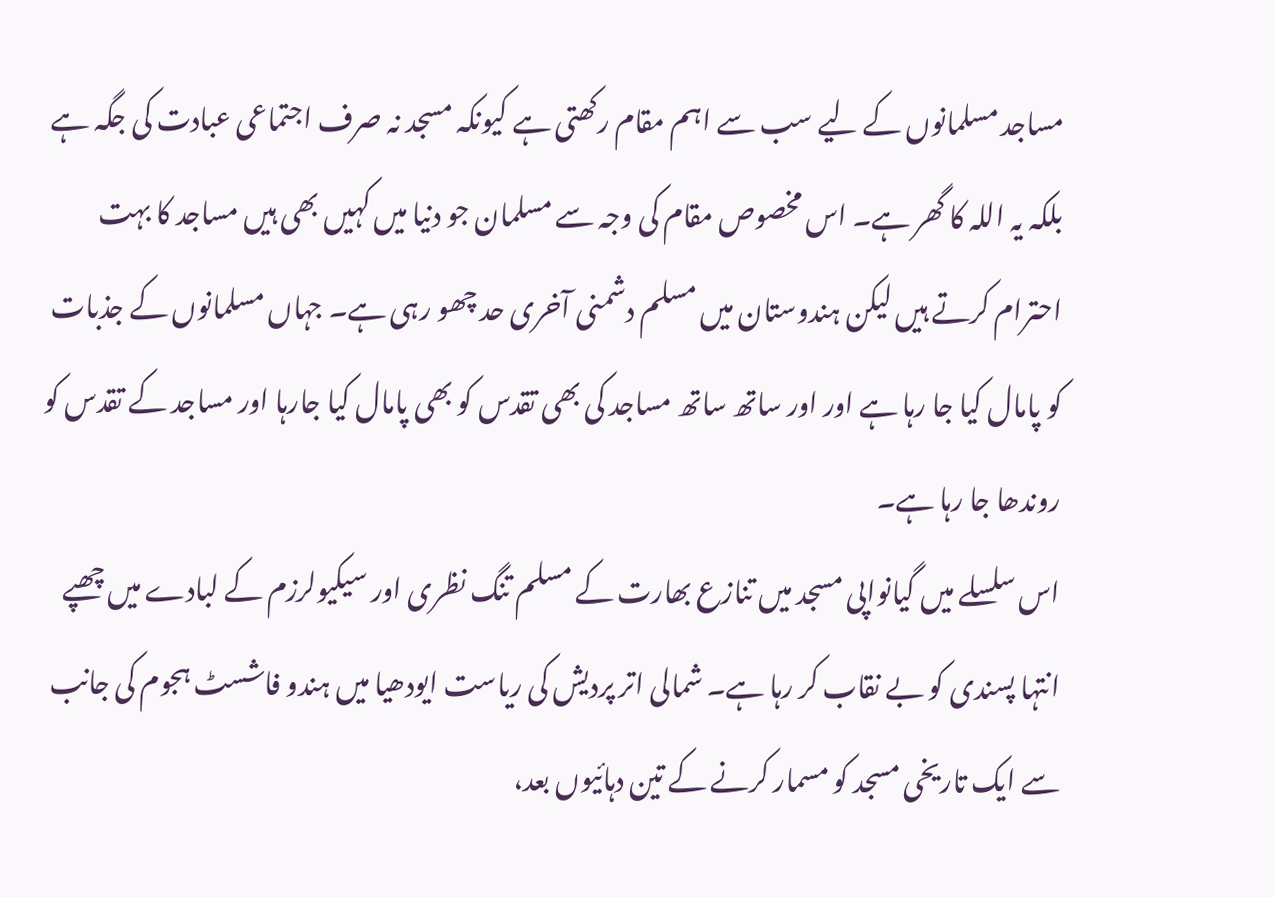مساجد مسلمانوں کے لیے سب سے اہم مقام رکھتی ہے کیونکہ مسجد نہ صرف اجتماعی عبادت کی جگہ ہے بلکہ یہ اللہ کا گھر ہے۔ اس مخصوص مقام کی وجہ سے مسلمان جو دنیا میں کہیں بھی ہیں مساجد کا بہت احترام کرتے ہیں لیکن ہندوستان میں مسلم دشمنی آخری حد چھو رہی ہے۔ جہاں مسلمانوں کے جذبات کو پامال کیا جا رہا ہے اور اور ساتھ ساتھ مساجد کی بھی تقدس کو بھی پامال کیا جارہا اور مساجد کے تقدس کو روندھا جا رہا ہے۔
اس سلسلے میں گیانواپی مسجد میں تنازع بھارت کے مسلم تنگ نظری اور سیکیولرزم کے لبادے میں چھپے انتہا پسندی کو بے نقاب کر رہا ہے۔ شمالی اتر پردیش کی ریاست ایودھیا میں ہندو فاشسٹ ہجوم کی جانب سے ایک تاریخی مسجد کو مسمار کرنے کے تین دہائیوں بعد،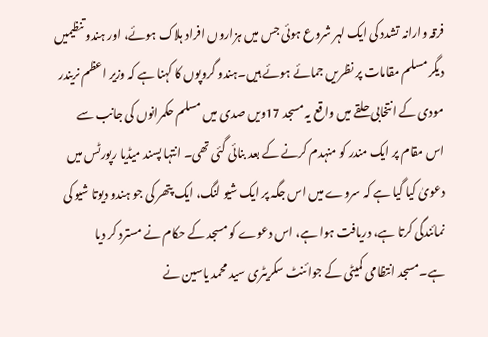فرقہ وارانہ تشدد کی ایک لہر شروع ہوئی جس میں ہزاروں افراد ہلاک ہوئے، اور ہندو تنظیمیں دیگر مسلم مقامات پر نظریں جمائے ہوئے ہیں۔ہندو گروپوں کا کہنا ہے کہ وزیر اعظم نریندر مودی کے انتخابی حلقے میں واقع یہ مسجد 17ویں صدی میں مسلم حکمرانوں کی جانب سے اس مقام پر ایک مندر کو منہدم کرنے کے بعد بنائی گئی تھی۔ انتہا پسند میڈیا رپورٹس میں دعویٰ کیا گیا ہے کہ سروے میں اس جگہ پر ایک شیو لنگ، ایک پتھر کی جو ہندو دیوتا شیو کی نمائندگی کرتا ہے، دریافت ہوا ہے، اس دعوے کو مسجد کے حکام نے مسترد کر دیا ہے۔مسجد انتظامی کمیٹی کے جوائنٹ سکریٹری سید محمد یاسین نے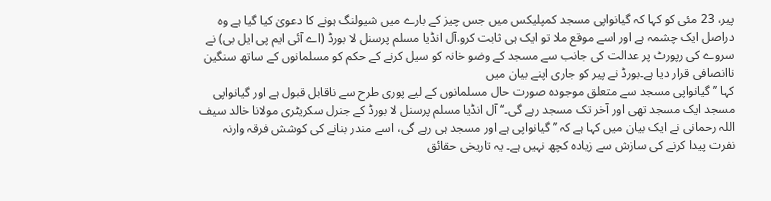پیر، 23 مئی کو کہا کہ گیانواپی مسجد کمپلیکس میں جس چیز کے بارے میں شیولنگ ہونے کا دعویٰ کیا گیا ہے وہ دراصل ایک چشمہ ہے اور اسے موقع ملا تو ایک ہی ثابت کرو.آل انڈیا مسلم پرسنل لا بورڈ (اے آئی ایم پی ایل بی) نے سروے کی رپورٹ پر عدالت کی جانب سے مسجد کے وضو خانہ کو سیل کرنے کے حکم کو مسلمانوں کے ساتھ سنگین ناانصافی قرار دیا ہے۔بورڈ نے پیر کو جاری اپنے بیان میں
کہا ’’گیانواپی مسجد سے متعلق موجودہ صورت حال مسلمانوں کے لیے پوری طرح سے ناقابل قبول ہے اور گیانواپی مسجد ایک مسجد تھی اور آخر تک مسجد رہے گی۔‘‘ آل انڈیا مسلم پرسنل لا بورڈ کے جنرل سکریٹری مولانا خالد سیف اللہ رحمانی نے ایک بیان میں کہا ہے کہ ’’گیانواپی ہے اور مسجد ہی رہے گی، اسے مندر بنانے کی کوشش فرقہ وارنہ نفرت پیدا کرنے کی سازش سے زیادہ کچھ نہیں ہے۔ یہ تاریخی حقائق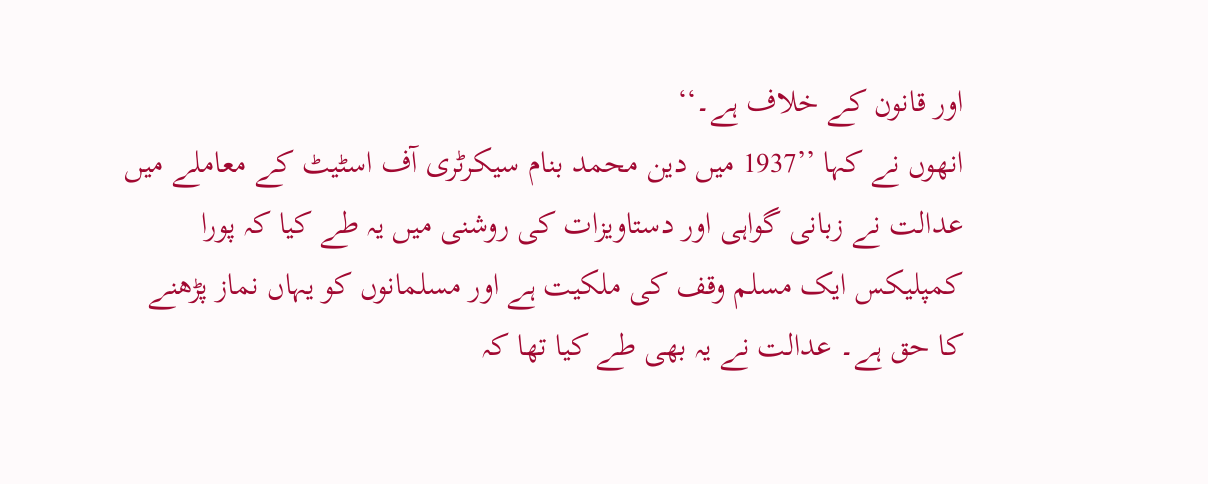اور قانون کے خلاف ہے۔‘‘
انھوں نے کہا ’’1937 میں دین محمد بنام سیکرٹری آف اسٹیٹ کے معاملے میں عدالت نے زبانی گواہی اور دستاویزات کی روشنی میں یہ طے کیا کہ پورا کمپلیکس ایک مسلم وقف کی ملکیت ہے اور مسلمانوں کو یہاں نماز پڑھنے کا حق ہے۔ عدالت نے یہ بھی طے کیا تھا کہ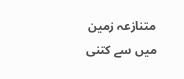متنازعہ زمین میں سے کتنی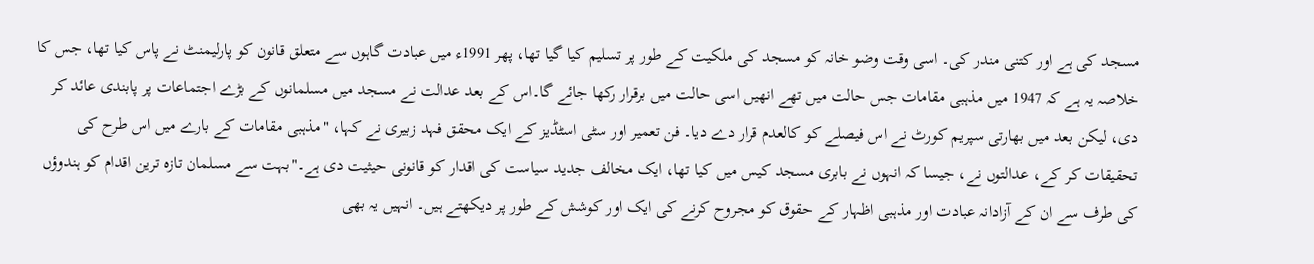مسجد کی ہے اور کتنی مندر کی۔ اسی وقت وضو خانہ کو مسجد کی ملکیت کے طور پر تسلیم کیا گیا تھا، پھر 1991ء میں عبادت گاہوں سے متعلق قانون کو پارلیمنٹ نے پاس کیا تھا، جس کا خلاصہ یہ ہے کہ 1947 میں مذہبی مقامات جس حالت میں تھے انھیں اسی حالت میں برقرار رکھا جائے گا۔اس کے بعد عدالت نے مسجد میں مسلمانوں کے بڑے اجتماعات پر پابندی عائد کر دی، لیکن بعد میں بھارتی سپریم کورٹ نے اس فیصلے کو کالعدم قرار دے دیا۔ فن تعمیر اور سٹی اسٹڈیز کے ایک محقق فہد زبیری نے کہا، "مذہبی مقامات کے بارے میں اس طرح کی تحقیقات کر کے، عدالتوں نے، جیسا کہ انہوں نے بابری مسجد کیس میں کیا تھا، ایک مخالف جدید سیاست کی اقدار کو قانونی حیثیت دی ہے۔"بہت سے مسلمان تازہ ترین اقدام کو ہندوؤں کی طرف سے ان کے آزادانہ عبادت اور مذہبی اظہار کے حقوق کو مجروح کرنے کی ایک اور کوشش کے طور پر دیکھتے ہیں۔ انہیں یہ بھی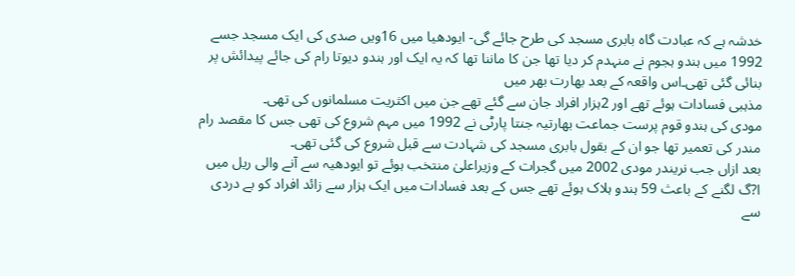خدشہ ہے کہ عبادت گاہ بابری مسجد کی طرح جائے گی- ایودھیا میں 16ویں صدی کی ایک مسجد جسے 1992 میں ہندو ہجوم نے منہدم کر دیا تھا جن کا ماننا تھا کہ یہ ایک اور ہندو دیوتا رام کی جائے پیدائش پر بنائی گئی تھی۔اس واقعہ کے بعد بھارت بھر میں
مذہبی فسادات ہوئے تھے اور 2ہزار افراد جان سے گئے تھے جن میں اکثریت مسلمانوں کی تھی۔
مودی کی ہندو قوم پرست جماعت بھارتیہ جنتا پارٹی نے 1992 میں مہم شروع کی تھی جس کا مقصد رام مندر کی تعمیر تھا جو ان کے بقول بابری مسجد کی شہادت سے قبل شروع کی گئی تھی۔
بعد ازاں جب نریندر مودی 2002 میں گجرات کے وزیراعلیٰ منتخب ہوئے تو ایودھیہ سے آنے والی ریل میں ا?گ لگنے کے باعث 59 ہندو ہلاک ہوئے تھے جس کے بعد فسادات میں ایک ہزار سے زائد افراد کو بے دردی سے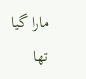مارا گیا تھا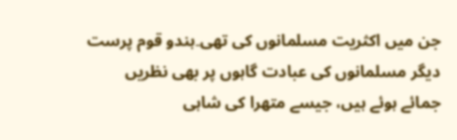جن میں اکثریت مسلمانوں کی تھی۔ہندو قوم پرست دیگر مسلمانوں کی عبادت گاہوں پر بھی نظریں جمائے ہوئے ہیں، جیسے متھرا کی شاہی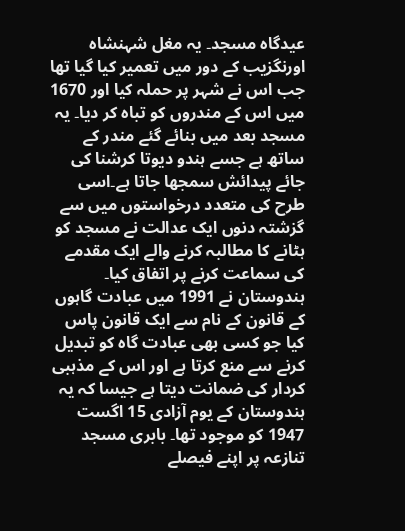عیدگاہ مسجد۔ یہ مغل شہنشاہ اورنگزیب کے دور میں تعمیر کیا گیا تھا جب اس نے شہر پر حملہ کیا اور 1670 میں اس کے مندروں کو تباہ کر دیا۔ یہ مسجد بعد میں بنائے گئے مندر کے ساتھ ہے جسے ہندو دیوتا کرشنا کی جائے پیدائش سمجھا جاتا ہے۔اسی طرح کی متعدد درخواستوں میں سے گزشتہ دنوں ایک عدالت نے مسجد کو ہٹانے کا مطالبہ کرنے والے ایک مقدمے کی سماعت کرنے پر اتفاق کیا۔ ہندوستان نے 1991 میں عبادت گاہوں کے قانون کے نام سے ایک قانون پاس کیا جو کسی بھی عبادت گاہ کو تبدیل کرنے سے منع کرتا ہے اور اس کے مذہبی کردار کی ضمانت دیتا ہے جیسا کہ یہ ہندوستان کے یوم آزادی 15 اگست 1947 کو موجود تھا۔ بابری مسجد تنازعہ پر اپنے فیصلے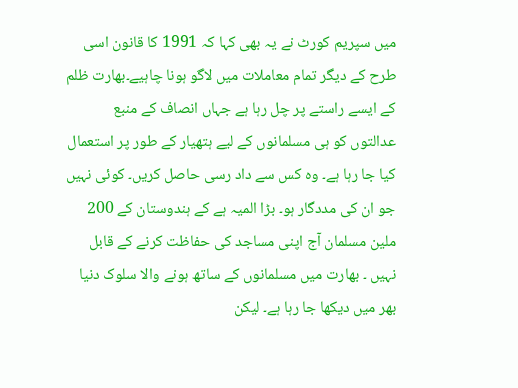میں سپریم کورٹ نے یہ بھی کہا کہ 1991 کا قانون اسی طرح کے دیگر تمام معاملات میں لاگو ہونا چاہیے۔بھارت ظلم کے ایسے راستے پر چل رہا ہے جہاں انصاف کے منبع عدالتوں کو ہی مسلمانوں کے لیے ہتھیار کے طور پر استعمال کیا جا رہا ہے۔ وہ کس سے داد رسی حاصل کریں۔ کوئی نہیں جو ان کی مددگار ہو۔ بڑا المیہ ہے کے ہندوستان کے 200 ملین مسلمان آج اپنی مساجد کی حفاظت کرنے کے قابل نہیں ۔ بھارت میں مسلمانوں کے ساتھ ہونے والا سلوک دنیا بھر میں دیکھا جا رہا ہے۔ لیکن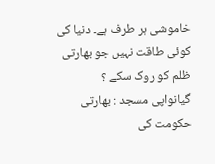خاموشی ہر طرف ہے۔ دنیا کی کوئی طاقت نہیں جو بھارتی ظلم کو روک سکے ؟
گیانواپی مسجد : بھارتی حکومت کی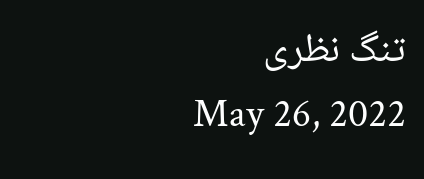تنگ نظری
May 26, 2022